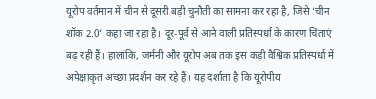यूरोप वर्तमान में चीन से दूसरी बड़ी चुनौती का सामना कर रहा है, जिसे ‘चीन शॉक 2.0’ कहा जा रहा है। दूर-पूर्व से आने वाली प्रतिस्पर्धा के कारण चिंताएं बढ़ रही हैं। हालांकि, जर्मनी और यूरोप अब तक इस कड़ी वैश्विक प्रतिस्पर्धा में अपेक्षाकृत अच्छा प्रदर्शन कर रहे हैं। यह दर्शाता है कि यूरोपीय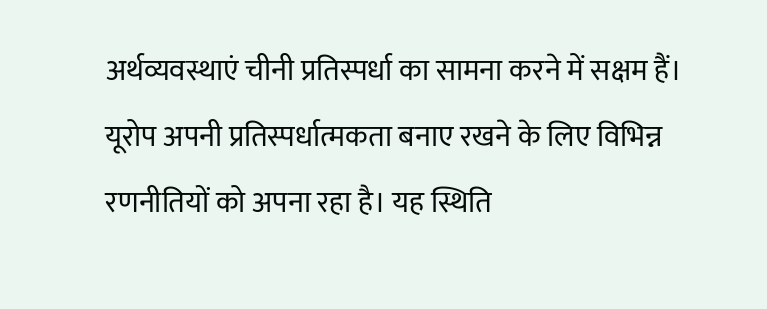अर्थव्यवस्थाएं चीनी प्रतिस्पर्धा का सामना करने में सक्षम हैं। यूरोप अपनी प्रतिस्पर्धात्मकता बनाए रखने के लिए विभिन्न रणनीतियों को अपना रहा है। यह स्थिति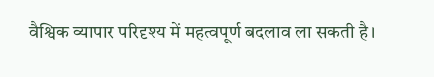वैश्विक व्यापार परिदृश्य में महत्वपूर्ण बदलाव ला सकती है।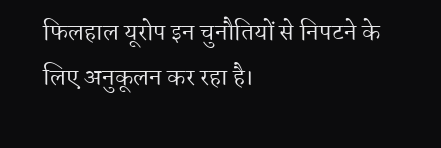फिलहाल यूरोप इन चुनौतियों से निपटने के लिए अनुकूलन कर रहा है।